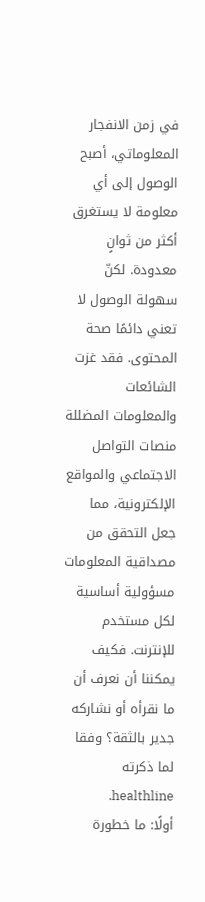في زمن الانفجار المعلوماتي، أصبح الوصول إلى أي معلومة لا يستغرق أكثر من ثوانٍ معدودة. لكنّ سهولة الوصول لا تعني دائمًا صحة المحتوى. فقد غزت الشائعات والمعلومات المضللة منصات التواصل الاجتماعي والمواقع الإلكترونية، مما جعل التحقق من مصداقية المعلومات مسؤولية أساسية لكل مستخدم للإنترنت. فكيف يمكننا أن نعرف أن ما نقرأه أو نشاركه جدير بالثقة؟ وفقا لما ذكرته healthline.
أولًا: ما خطورة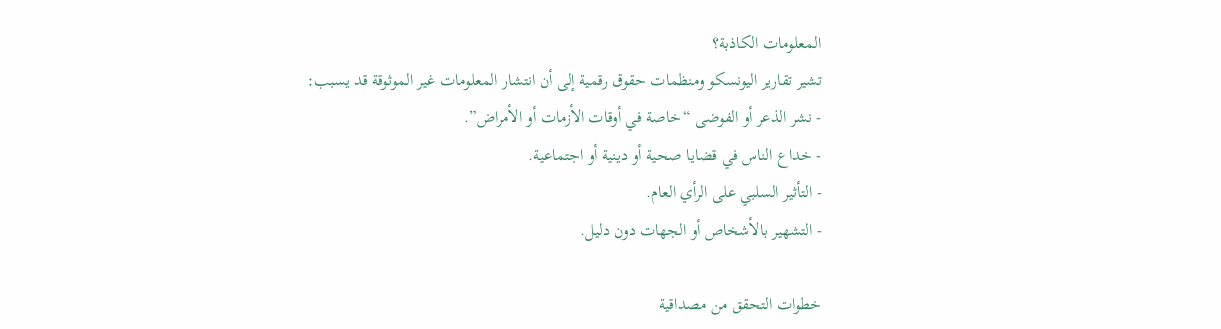المعلومات الكاذبة؟
تشير تقارير اليونسكو ومنظمات حقوق رقمية إلى أن انتشار المعلومات غير الموثوقة قد يسبب:
- نشر الذعر أو الفوضى “خاصة في أوقات الأزمات أو الأمراض”.
- خداع الناس في قضايا صحية أو دينية أو اجتماعية.
- التأثير السلبي على الرأي العام.
- التشهير بالأشخاص أو الجهات دون دليل.

خطوات التحقق من مصداقية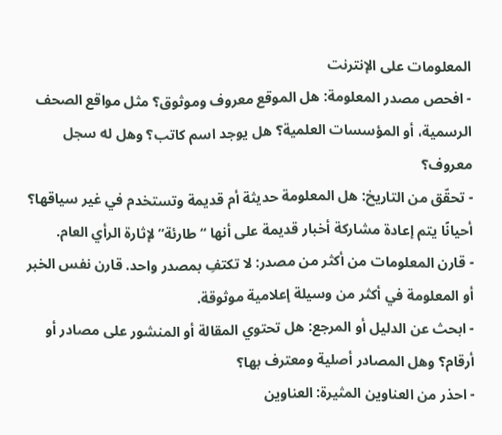المعلومات على الإنترنت
- افحص مصدر المعلومة: هل الموقع معروف وموثوق؟ مثل مواقع الصحف الرسمية، أو المؤسسات العلمية؟ هل يوجد اسم كاتب؟ وهل له سجل معروف؟
- تحقّق من التاريخ: هل المعلومة حديثة أم قديمة وتستخدم في غير سياقها؟ أحيانًا يتم إعادة مشاركة أخبار قديمة على أنها “طارئة” لإثارة الرأي العام.
- قارن المعلومات من أكثر من مصدر: لا تكتفِ بمصدر واحد. قارن نفس الخبر أو المعلومة في أكثر من وسيلة إعلامية موثوقة.
- ابحث عن الدليل أو المرجع: هل تحتوي المقالة أو المنشور على مصادر أو أرقام؟ وهل المصادر أصلية ومعترف بها؟
- احذر من العناوين المثيرة: العناوين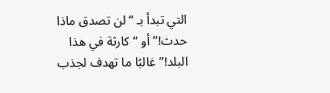التي تبدأ بـ “لن تصدق ماذا حدث!” أو “كارثة في هذا البلد!” غالبًا ما تهدف لجذب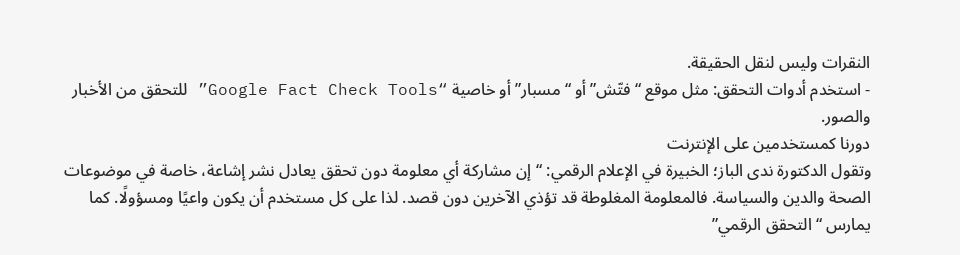النقرات وليس لنقل الحقيقة.
- استخدم أدوات التحقق: مثل موقع “فتّش” أو “مسبار” أو خاصية “Google Fact Check Tools” للتحقق من الأخبار والصور.
دورنا كمستخدمين على الإنترنت
وتقول الدكتورة ندى الباز؛ الخبيرة في الإعلام الرقمي: “إن مشاركة أي معلومة دون تحقق يعادل نشر إشاعة، خاصة في موضوعات الصحة والدين والسياسة. فالمعلومة المغلوطة قد تؤذي الآخرين دون قصد. لذا على كل مستخدم أن يكون واعيًا ومسؤولًا. كما يمارس “التحقق الرقمي”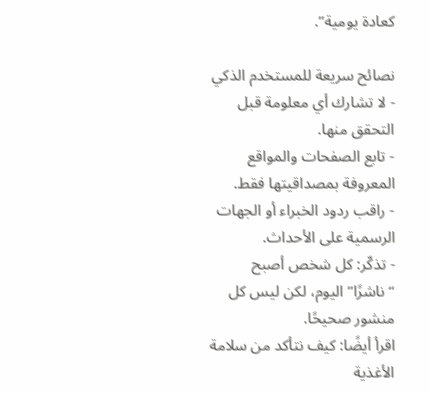كعادة يومية”.

نصائح سريعة للمستخدم الذكي
- لا تشارك أي معلومة قبل التحقق منها.
- تابع الصفحات والمواقع المعروفة بمصداقيتها فقط.
- راقب ردود الخبراء أو الجهات الرسمية على الأحداث.
- تذكّر: كل شخص أصبح “ناشرًا” اليوم، لكن ليس كل منشور صحيحًا.
اقرأ أيضًا: كيف نتأكد من سلامة الأغذية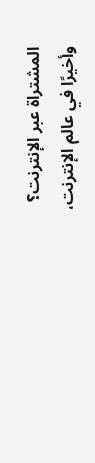المشتراة عبر الإنترنت؟
وأخيرًا في عالم الإنترنت،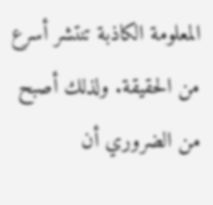المعلومة الكاذبة تنتشر أسرع من الحقيقة. ولذلك أصبح من الضروري أن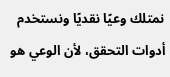نمتلك وعيًا نقديًا ونستخدم أدوات التحقق، لأن الوعي هو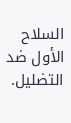السلاح الأول ضد التضليل.